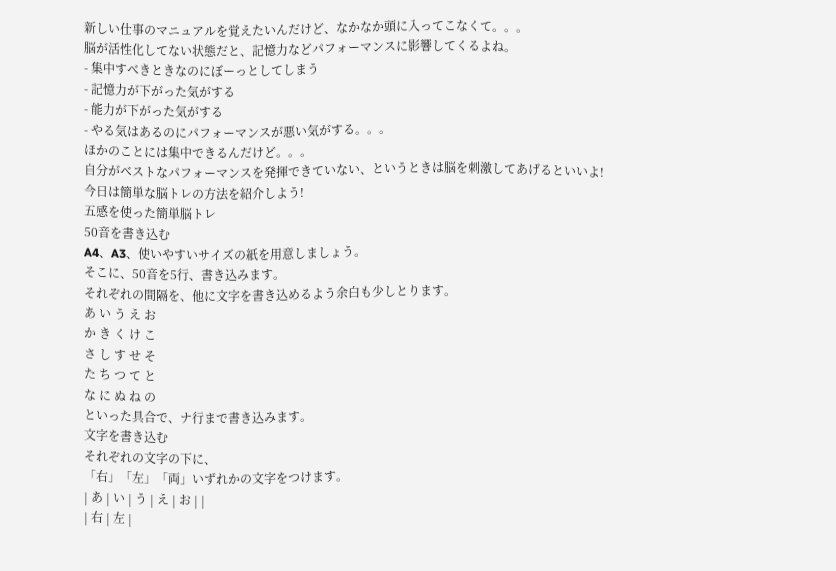新しい仕事のマニュアルを覚えたいんだけど、なかなか頭に入ってこなくて。。。
脳が活性化してない状態だと、記憶力などパフォーマンスに影響してくるよね。
- 集中すべきときなのにぼーっとしてしまう
- 記憶力が下がった気がする
- 能力が下がった気がする
- やる気はあるのにパフォーマンスが悪い気がする。。。
ほかのことには集中できるんだけど。。。
自分がベストなパフォーマンスを発揮できていない、というときは脳を刺激してあげるといいよ!
今日は簡単な脳トレの方法を紹介しよう!
五感を使った簡単脳トレ
50音を書き込む
A4、A3、使いやすいサイズの紙を用意しましょう。
そこに、50音を5行、書き込みます。
それぞれの間隔を、他に文字を書き込めるよう余白も少しとります。
あ い う え お
か き く け こ
さ し す せ そ
た ち つ て と
な に ぬ ね の
といった具合で、ナ行まで書き込みます。
文字を書き込む
それぞれの文字の下に、
「右」「左」「両」いずれかの文字をつけます。
| あ | い | う | え | お | |
| 右 | 左 |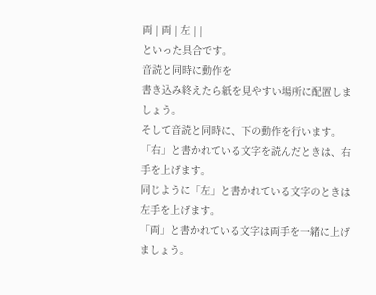両 | 両 | 左 | |
といった具合です。
音読と同時に動作を
書き込み終えたら紙を見やすい場所に配置しましょう。
そして音読と同時に、下の動作を行います。
「右」と書かれている文字を読んだときは、右手を上げます。
同じように「左」と書かれている文字のときは左手を上げます。
「両」と書かれている文字は両手を一緒に上げましょう。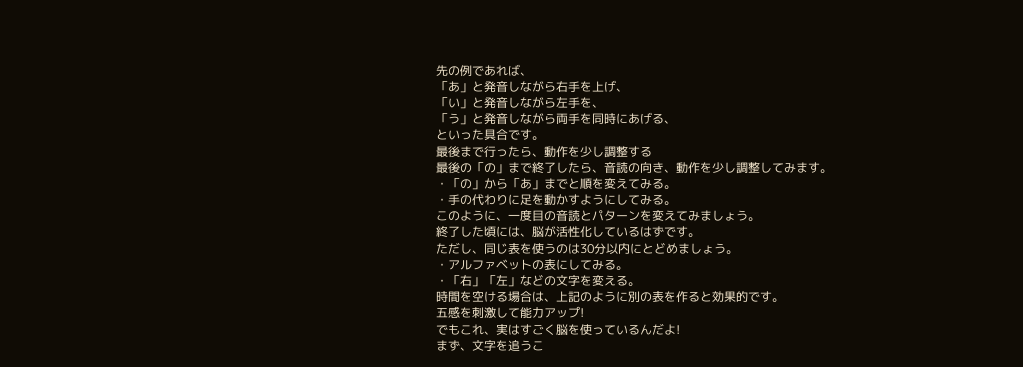先の例であれば、
「あ」と発音しながら右手を上げ、
「い」と発音しながら左手を、
「う」と発音しながら両手を同時にあげる、
といった具合です。
最後まで行ったら、動作を少し調整する
最後の「の」まで終了したら、音読の向き、動作を少し調整してみます。
・「の」から「あ」までと順を変えてみる。
・手の代わりに足を動かすようにしてみる。
このように、一度目の音読とパターンを変えてみましょう。
終了した頃には、脳が活性化しているはずです。
ただし、同じ表を使うのは30分以内にとどめましょう。
・アルファベットの表にしてみる。
・「右」「左」などの文字を変える。
時間を空ける場合は、上記のように別の表を作ると効果的です。
五感を刺激して能力アップ!
でもこれ、実はすごく脳を使っているんだよ!
まず、文字を追うこ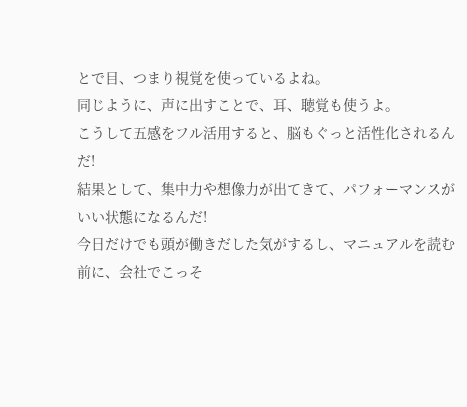とで目、つまり視覚を使っているよね。
同じように、声に出すことで、耳、聴覚も使うよ。
こうして五感をフル活用すると、脳もぐっと活性化されるんだ!
結果として、集中力や想像力が出てきて、パフォーマンスがいい状態になるんだ!
今日だけでも頭が働きだした気がするし、マニュアルを読む前に、会社でこっそ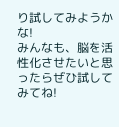り試してみようかな!
みんなも、脳を活性化させたいと思ったらぜひ試してみてね!